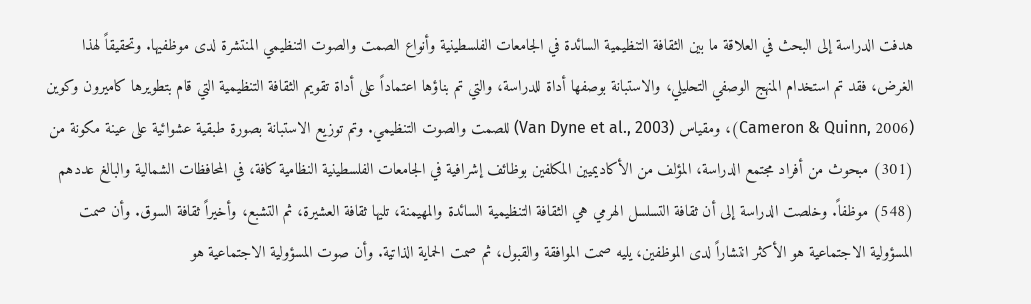هدفت الدراسة إلى البحث في العلاقة ما بين الثقافة التنظيمية السائدة في الجامعات الفلسطينية وأنواع الصمت والصوت التنظيمي المنتشرة لدى موظفيها. وتحقيقاً لهذا الغرض، فقد تم استخدام المنهج الوصفي التحليلي، والاستبانة بوصفها أداة للدراسة، والتي تم بناؤها اعتماداً على أداة تقويم الثقافة التنظيمية التي قام بتطويرها كاميرون وكوين (Cameron & Quinn, 2006)، ومقياس (Van Dyne et al., 2003) للصمت والصوت التنظيمي. وتم توزيع الاستبانة بصورة طبقية عشوائية على عينة مكونة من (301) مبحوث من أفراد مجتمع الدراسة، المؤلف من الأكاديميين المكلفين بوظائف إشرافية في الجامعات الفلسطينية النظامية كافة، في المحافظات الشمالية والبالغ عددهم (548) موظفاً. وخلصت الدراسة إلى أن ثقافة التسلسل الهرمي هي الثقافة التنظيمية السائدة والمهيمنة، تليها ثقافة العشيرة، ثم التشبع، وأخيراً ثقافة السوق. وأن صمت المسؤولية الاجتماعية هو الأكثر انتشاراً لدى الموظفين، يليه صمت الموافقة والقبول، ثم صمت الحماية الذاتية. وأن صوت المسؤولية الاجتماعية هو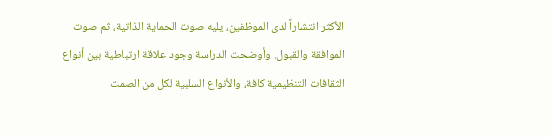الأكثر انتشاراً لدى الموظفين، يليه صوت الحماية الذاتية، ثم صوت الموافقة والقبول. وأوضحت الدراسة وجود علاقة ارتباطية بين أنواع الثقافات التنظيمية كافة، والأنواع السلبية لكل من الصمت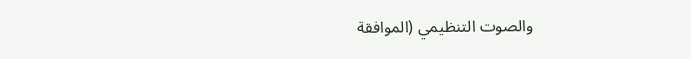والصوت التنظيمي (الموافقة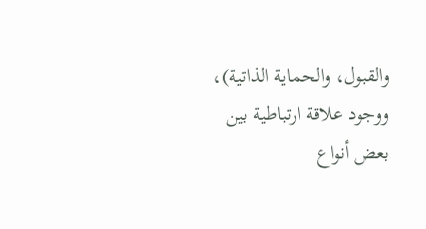والقبول، والحماية الذاتية)، ووجود علاقة ارتباطية بين بعض أنواع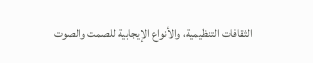الثقافات التنظيمية، والأنواع الإيجابية للصمت والصوت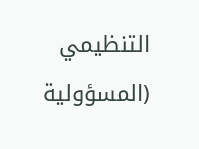التنظيمي (المسؤولية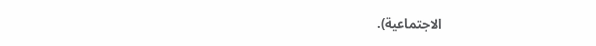الاجتماعية).